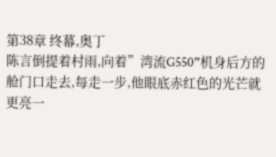第38章 终幕,奥丁
陈言倒提着村雨,向着”湾流G550”机身后方的舱门口走去,每走一步,他眼底赤红色的光芒就更亮一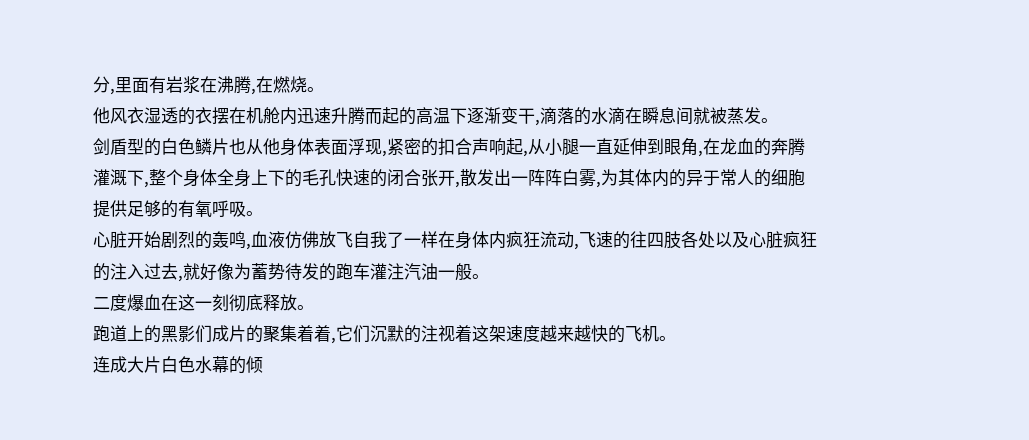分,里面有岩浆在沸腾,在燃烧。
他风衣湿透的衣摆在机舱内迅速升腾而起的高温下逐渐变干,滴落的水滴在瞬息间就被蒸发。
剑盾型的白色鳞片也从他身体表面浮现,紧密的扣合声响起,从小腿一直延伸到眼角,在龙血的奔腾灌溉下,整个身体全身上下的毛孔快速的闭合张开,散发出一阵阵白雾,为其体内的异于常人的细胞提供足够的有氧呼吸。
心脏开始剧烈的轰鸣,血液仿佛放飞自我了一样在身体内疯狂流动,飞速的往四肢各处以及心脏疯狂的注入过去,就好像为蓄势待发的跑车灌注汽油一般。
二度爆血在这一刻彻底释放。
跑道上的黑影们成片的聚集着着,它们沉默的注视着这架速度越来越快的飞机。
连成大片白色水幕的倾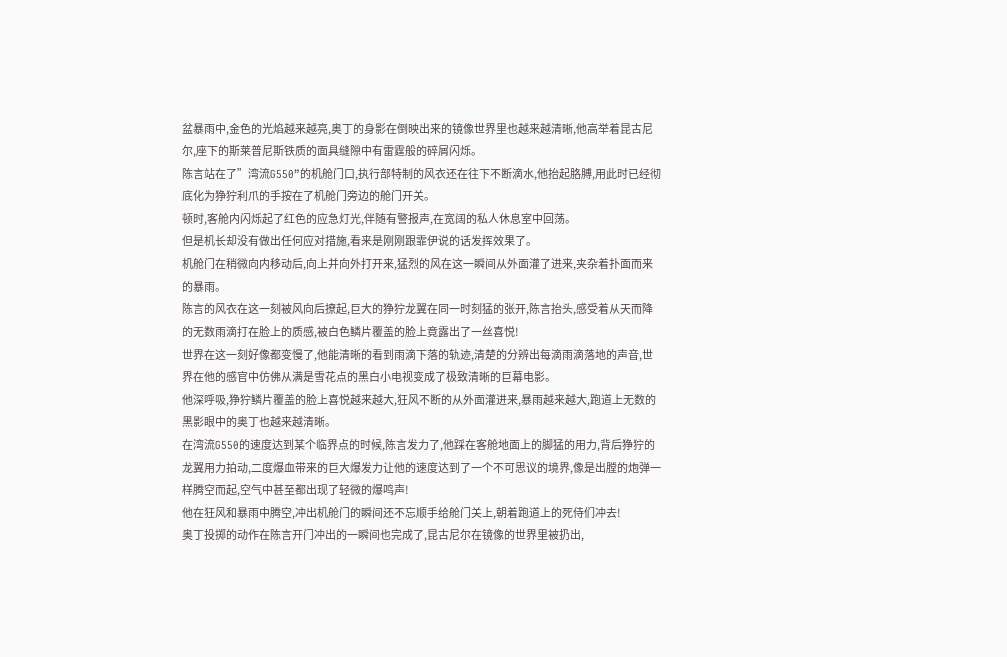盆暴雨中,金色的光焰越来越亮,奥丁的身影在倒映出来的镜像世界里也越来越清晰,他高举着昆古尼尔,座下的斯莱普尼斯铁质的面具缝隙中有雷霆般的碎屑闪烁。
陈言站在了”湾流G550”的机舱门口,执行部特制的风衣还在往下不断滴水,他抬起胳膊,用此时已经彻底化为狰狞利爪的手按在了机舱门旁边的舱门开关。
顿时,客舱内闪烁起了红色的应急灯光,伴随有警报声,在宽阔的私人休息室中回荡。
但是机长却没有做出任何应对措施,看来是刚刚跟霏伊说的话发挥效果了。
机舱门在稍微向内移动后,向上并向外打开来,猛烈的风在这一瞬间从外面灌了进来,夹杂着扑面而来的暴雨。
陈言的风衣在这一刻被风向后撩起,巨大的狰狞龙翼在同一时刻猛的张开,陈言抬头,感受着从天而降的无数雨滴打在脸上的质感,被白色鳞片覆盖的脸上竟露出了一丝喜悦!
世界在这一刻好像都变慢了,他能清晰的看到雨滴下落的轨迹,清楚的分辨出每滴雨滴落地的声音,世界在他的感官中仿佛从满是雪花点的黑白小电视变成了极致清晰的巨幕电影。
他深呼吸,狰狞鳞片覆盖的脸上喜悦越来越大,狂风不断的从外面灌进来,暴雨越来越大,跑道上无数的黑影眼中的奥丁也越来越清晰。
在湾流G550的速度达到某个临界点的时候,陈言发力了,他踩在客舱地面上的脚猛的用力,背后狰狞的龙翼用力拍动,二度爆血带来的巨大爆发力让他的速度达到了一个不可思议的境界,像是出膛的炮弹一样腾空而起,空气中甚至都出现了轻微的爆鸣声!
他在狂风和暴雨中腾空,冲出机舱门的瞬间还不忘顺手给舱门关上,朝着跑道上的死侍们冲去!
奥丁投掷的动作在陈言开门冲出的一瞬间也完成了,昆古尼尔在镜像的世界里被扔出,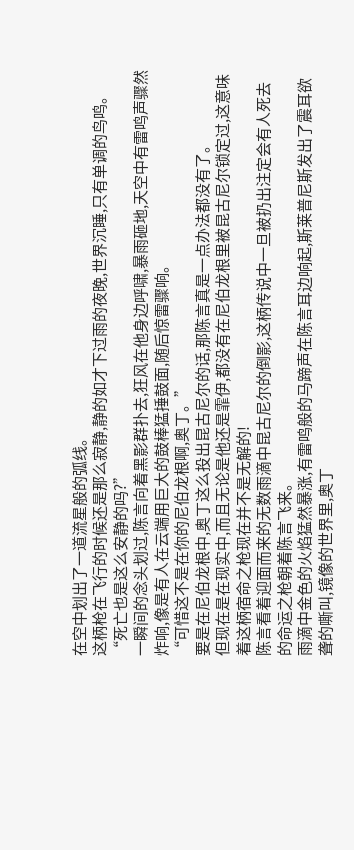在空中划出了一道流星般的弧线。
这柄枪在飞行的时候还是那么寂静,静的如才下过雨的夜晚,世界沉睡,只有单调的鸟鸣。
“死亡也是这么安静的吗?”
一瞬间的念头划过,陈言向着黑影群扑去,狂风在他身边呼啸,暴雨砸地,天空中有雷鸣声骤然炸响,像是有人在云端用巨大的鼓棒猛捶鼓面,随后惊雷骤响。
“可惜这不是在你的尼伯龙根啊,奥丁。”
要是在尼伯龙根中,奥丁这么投出昆古尼尔的话,那陈言真是一点办法都没有了。
但现在是在现实中,而且无论是他还是霏伊,都没有在尼伯龙根里被昆古尼尔锁定过,这意味着这柄宿命之枪现在并不是无解的!
陈言看着迎面而来的无数雨滴中昆古尼尔的倒影,这柄传说中一旦被扔出注定会有人死去的命运之枪朝着陈言飞来。
雨滴中金色的火焰猛然暴涨,有雷鸣般的马蹄声在陈言耳边响起,斯莱普尼斯发出了震耳欲聋的嘶叫,镜像的世界里,奥丁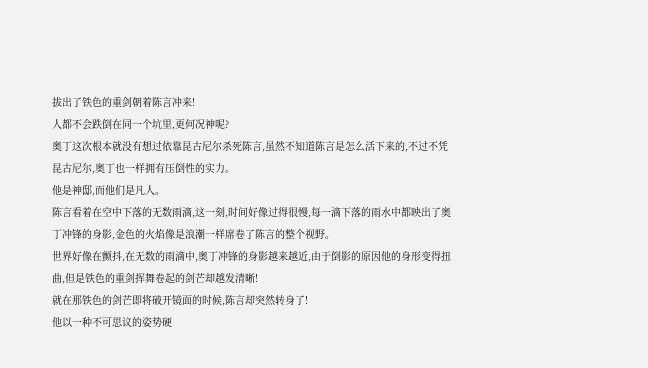拔出了铁色的重剑朝着陈言冲来!
人都不会跌倒在同一个坑里,更何况神呢?
奥丁这次根本就没有想过依靠昆古尼尔杀死陈言,虽然不知道陈言是怎么活下来的,不过不凭昆古尼尔,奥丁也一样拥有压倒性的实力。
他是神邸,而他们是凡人。
陈言看着在空中下落的无数雨滴,这一刻,时间好像过得很慢,每一滴下落的雨水中都映出了奥丁冲锋的身影,金色的火焰像是浪潮一样席卷了陈言的整个视野。
世界好像在颤抖,在无数的雨滴中,奥丁冲锋的身影越来越近,由于倒影的原因他的身形变得扭曲,但是铁色的重剑挥舞卷起的剑芒却越发清晰!
就在那铁色的剑芒即将破开镜面的时候,陈言却突然转身了!
他以一种不可思议的姿势硬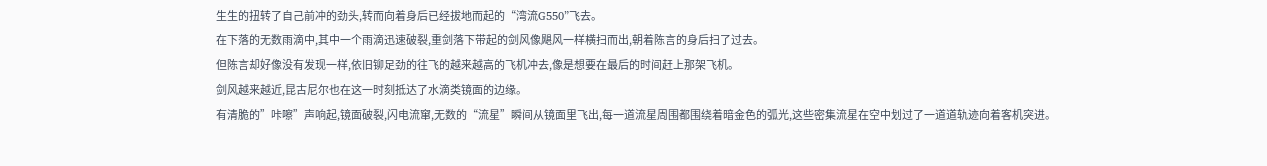生生的扭转了自己前冲的劲头,转而向着身后已经拔地而起的“湾流G550”飞去。
在下落的无数雨滴中,其中一个雨滴迅速破裂,重剑落下带起的剑风像飓风一样横扫而出,朝着陈言的身后扫了过去。
但陈言却好像没有发现一样,依旧铆足劲的往飞的越来越高的飞机冲去,像是想要在最后的时间赶上那架飞机。
剑风越来越近,昆古尼尔也在这一时刻抵达了水滴类镜面的边缘。
有清脆的”咔嚓”声响起,镜面破裂,闪电流窜,无数的“流星”瞬间从镜面里飞出,每一道流星周围都围绕着暗金色的弧光,这些密集流星在空中划过了一道道轨迹向着客机突进。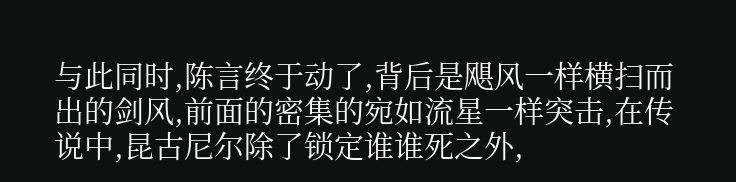与此同时,陈言终于动了,背后是飓风一样横扫而出的剑风,前面的密集的宛如流星一样突击,在传说中,昆古尼尔除了锁定谁谁死之外,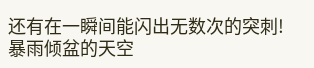还有在一瞬间能闪出无数次的突刺!
暴雨倾盆的天空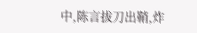中,陈言拔刀出鞘,炸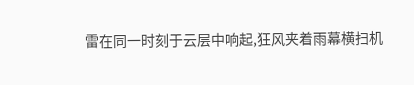雷在同一时刻于云层中响起,狂风夹着雨幕横扫机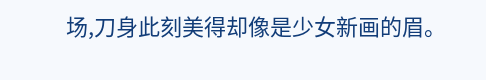场,刀身此刻美得却像是少女新画的眉。